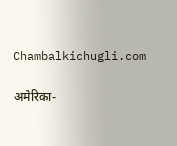Chambalkichugli.com

अमेरिका-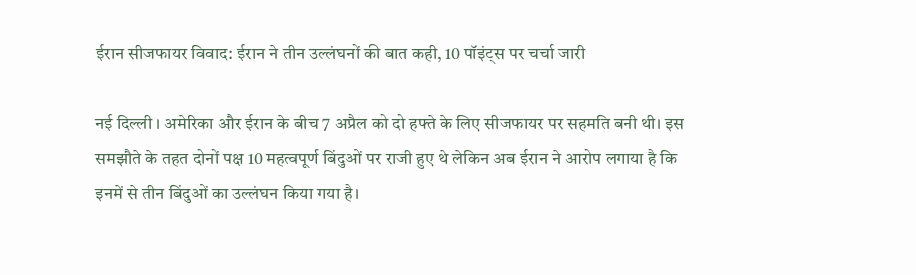ईरान सीजफायर विवाद: ईरान ने तीन उल्लंघनों की बात कही, 10 पॉइंट्स पर चर्चा जारी

नई दिल्ली । अमेरिका और ईरान के बीच 7 अप्रैल को दो हफ्ते के लिए सीजफायर पर सहमति बनी थी। इस समझौते के तहत दोनों पक्ष 10 महत्वपूर्ण बिंदुओं पर राजी हुए थे लेकिन अब ईरान ने आरोप लगाया है कि इनमें से तीन बिंदुओं का उल्लंघन किया गया है।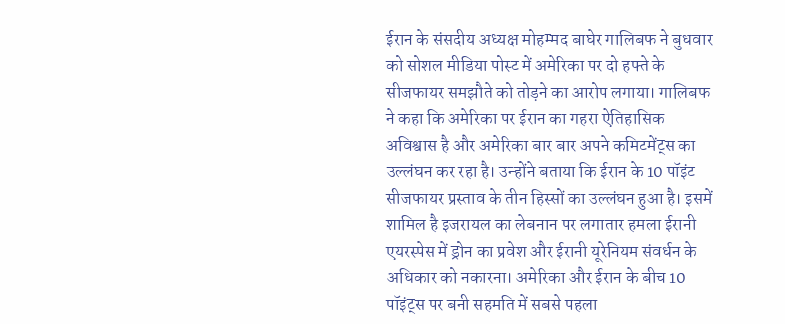ईरान के संसदीय अध्यक्ष मोहम्मद बाघेर गालिबफ ने बुधवार को सोशल मीडिया पोस्ट में अमेरिका पर दो हफ्ते के सीजफायर समझौते को तोड़ने का आरोप लगाया। गालिबफ ने कहा कि अमेरिका पर ईरान का गहरा ऐतिहासिक अविश्वास है और अमेरिका बार बार अपने कमिटमेंट्स का उल्लंघन कर रहा है। उन्होंने बताया कि ईरान के 10 पॉइंट सीजफायर प्रस्ताव के तीन हिस्सों का उल्लंघन हुआ है। इसमें शामिल है इजरायल का लेबनान पर लगातार हमला ईरानी एयरस्पेस में ड्रोन का प्रवेश और ईरानी यूरेनियम संवर्धन के अधिकार को नकारना। अमेरिका और ईरान के बीच 10 पॉइंट्स पर बनी सहमति में सबसे पहला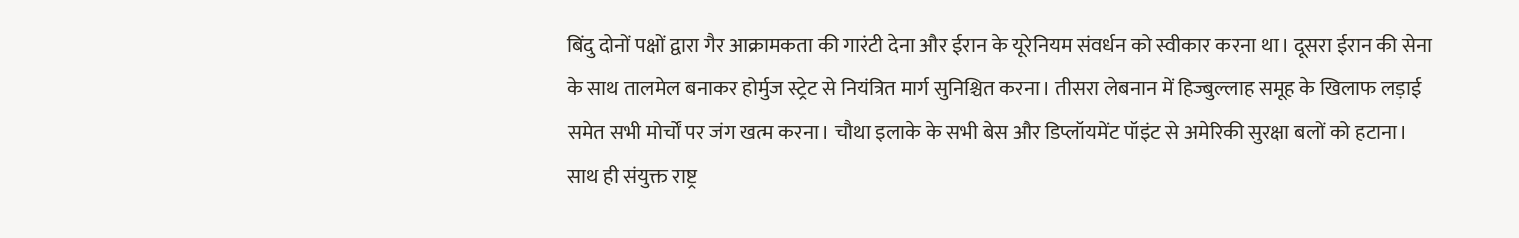बिंदु दोनों पक्षों द्वारा गैर आक्रामकता की गारंटी देना और ईरान के यूरेनियम संवर्धन को स्वीकार करना था। दूसरा ईरान की सेना के साथ तालमेल बनाकर होर्मुज स्ट्रेट से नियंत्रित मार्ग सुनिश्चित करना। तीसरा लेबनान में हिज्बुल्लाह समूह के खिलाफ लड़ाई समेत सभी मोर्चों पर जंग खत्म करना। चौथा इलाके के सभी बेस और डिप्लॉयमेंट पॉइंट से अमेरिकी सुरक्षा बलों को हटाना। साथ ही संयुक्त राष्ट्र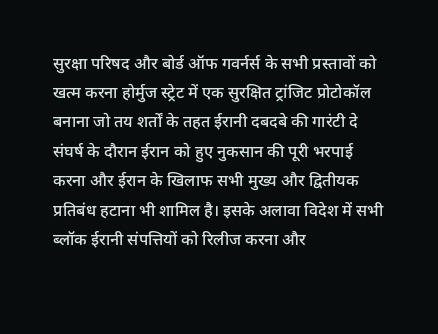सुरक्षा परिषद और बोर्ड ऑफ गवर्नर्स के सभी प्रस्तावों को खत्म करना होर्मुज स्ट्रेट में एक सुरक्षित ट्रांजिट प्रोटोकॉल बनाना जो तय शर्तों के तहत ईरानी दबदबे की गारंटी दे संघर्ष के दौरान ईरान को हुए नुकसान की पूरी भरपाई करना और ईरान के खिलाफ सभी मुख्य और द्वितीयक प्रतिबंध हटाना भी शामिल है। इसके अलावा विदेश में सभी ब्लॉक ईरानी संपत्तियों को रिलीज करना और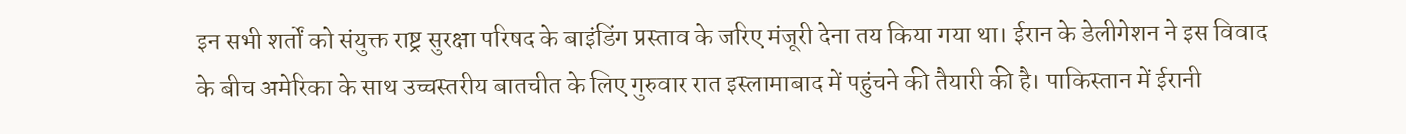इन सभी शर्तों को संयुक्त राष्ट्र सुरक्षा परिषद के बाइंडिंग प्रस्ताव के जरिए मंजूरी देना तय किया गया था। ईरान के डेलीगेशन ने इस विवाद के बीच अमेरिका के साथ उच्चस्तरीय बातचीत के लिए गुरुवार रात इस्लामाबाद में पहुंचने की तैयारी की है। पाकिस्तान में ईरानी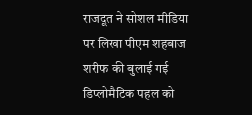राजदूत ने सोशल मीडिया पर लिखा पीएम शहबाज शरीफ की बुलाई गई डिप्लोमैटिक पहल को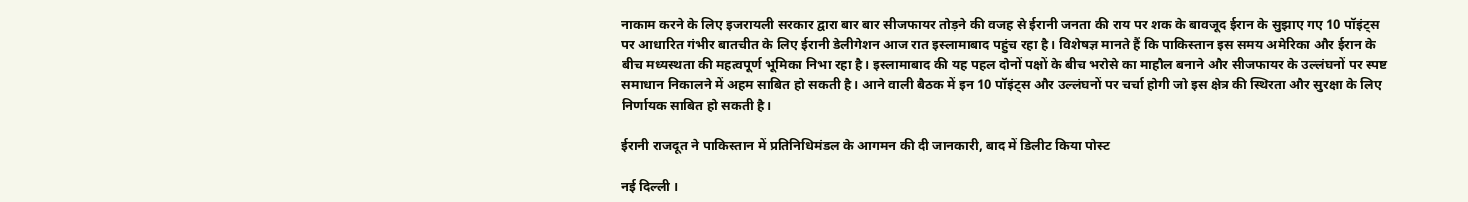नाकाम करने के लिए इजरायली सरकार द्वारा बार बार सीजफायर तोड़ने की वजह से ईरानी जनता की राय पर शक के बावजूद ईरान के सुझाए गए 10 पॉइंट्स पर आधारित गंभीर बातचीत के लिए ईरानी डेलीगेशन आज रात इस्लामाबाद पहुंच रहा है। विशेषज्ञ मानते हैं कि पाकिस्तान इस समय अमेरिका और ईरान के बीच मध्यस्थता की महत्वपूर्ण भूमिका निभा रहा है। इस्लामाबाद की यह पहल दोनों पक्षों के बीच भरोसे का माहौल बनाने और सीजफायर के उल्लंघनों पर स्पष्ट समाधान निकालने में अहम साबित हो सकती है। आने वाली बैठक में इन 10 पॉइंट्स और उल्लंघनों पर चर्चा होगी जो इस क्षेत्र की स्थिरता और सुरक्षा के लिए निर्णायक साबित हो सकती है।

ईरानी राजदूत ने पाकिस्तान में प्रतिनिधिमंडल के आगमन की दी जानकारी, बाद में डिलीट किया पोस्ट

नई दिल्ली ।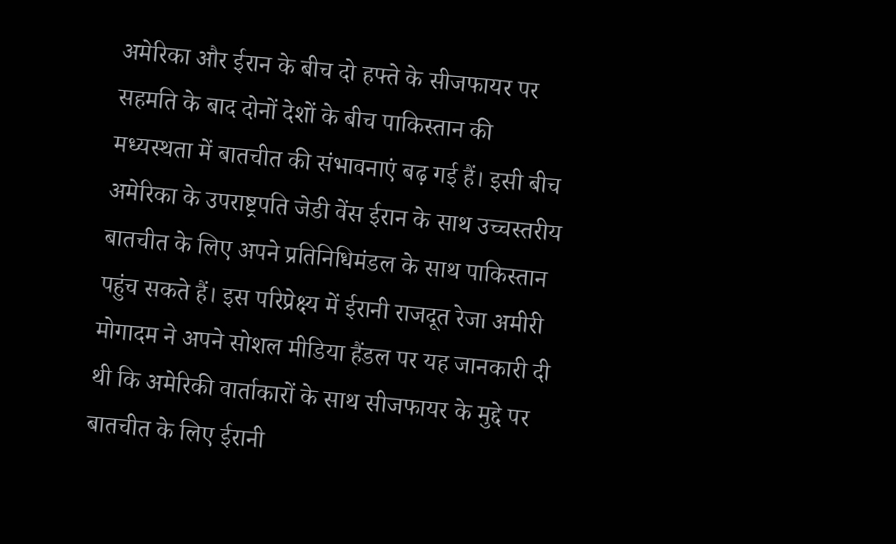अमेरिका और ईरान के बीच दो हफ्ते के सीजफायर पर सहमति के बाद दोनों देशों के बीच पाकिस्तान की मध्यस्थता में बातचीत की संभावनाएं बढ़ गई हैं। इसी बीच अमेरिका के उपराष्ट्रपति जेडी वेंस ईरान के साथ उच्चस्तरीय बातचीत के लिए अपने प्रतिनिधिमंडल के साथ पाकिस्तान पहुंच सकते हैं। इस परिप्रेक्ष्य में ईरानी राजदूत रेजा अमीरी मोगादम ने अपने सोशल मीडिया हैंडल पर यह जानकारी दी थी कि अमेरिकी वार्ताकारों के साथ सीजफायर के मुद्दे पर बातचीत के लिए ईरानी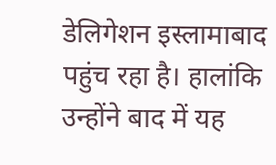डेलिगेशन इस्लामाबाद पहुंच रहा है। हालांकि उन्होंने बाद में यह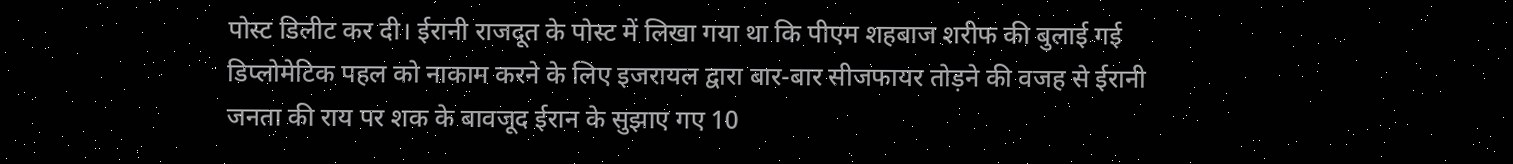पोस्ट डिलीट कर दी। ईरानी राजदूत के पोस्ट में लिखा गया था कि पीएम शहबाज शरीफ की बुलाई गई डिप्लोमेटिक पहल को नाकाम करने के लिए इजरायल द्वारा बार-बार सीजफायर तोड़ने की वजह से ईरानी जनता की राय पर शक के बावजूद ईरान के सुझाए गए 10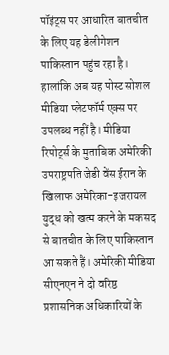पॉइंट्स पर आधारित बातचीत के लिए यह डेलीगेशन पाकिस्तान पहुंच रहा है। हालांकि अब यह पोस्ट सोशल मीडिया प्लेटफॉर्म एक्स पर उपलब्ध नहीं है। मीडिया रिपोर्ट्स के मुताबिक अमेरिकी उपराष्ट्रपति जेडी वेंस ईरान के खिलाफ अमेरिका-इजरायल युद्ध को खत्म करने के मकसद से बातचीत के लिए पाकिस्तान आ सकते हैं। अमेरिकी मीडिया सीएनएन ने दो वरिष्ठ प्रशासनिक अधिकारियों के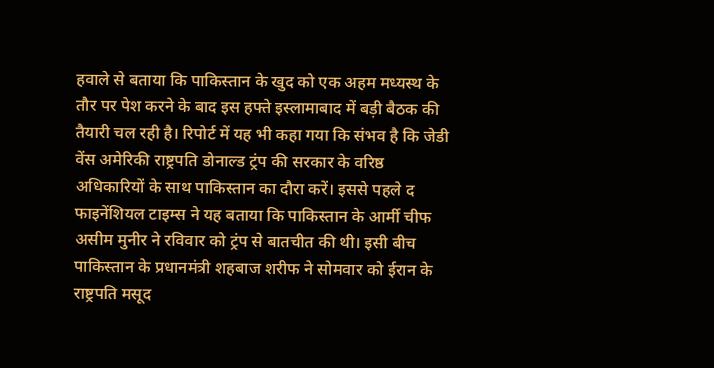हवाले से बताया कि पाकिस्तान के खुद को एक अहम मध्यस्थ के तौर पर पेश करने के बाद इस हफ्ते इस्लामाबाद में बड़ी बैठक की तैयारी चल रही है। रिपोर्ट में यह भी कहा गया कि संभव है कि जेडी वेंस अमेरिकी राष्ट्रपति डोनाल्ड ट्रंप की सरकार के वरिष्ठ अधिकारियों के साथ पाकिस्तान का दौरा करें। इससे पहले द फाइनेंशियल टाइम्स ने यह बताया कि पाकिस्तान के आर्मी चीफ असीम मुनीर ने रविवार को ट्रंप से बातचीत की थी। इसी बीच पाकिस्तान के प्रधानमंत्री शहबाज शरीफ ने सोमवार को ईरान के राष्ट्रपति मसूद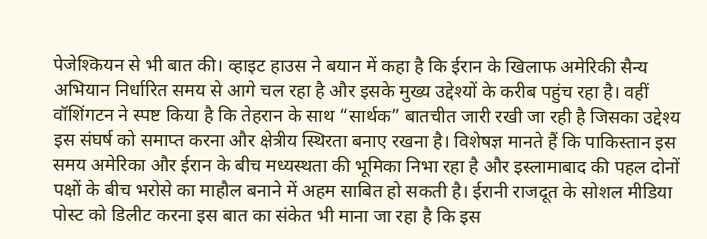पेजेश्कियन से भी बात की। व्हाइट हाउस ने बयान में कहा है कि ईरान के खिलाफ अमेरिकी सैन्य अभियान निर्धारित समय से आगे चल रहा है और इसके मुख्य उद्देश्यों के करीब पहुंच रहा है। वहीं वॉशिंगटन ने स्पष्ट किया है कि तेहरान के साथ “सार्थक” बातचीत जारी रखी जा रही है जिसका उद्देश्य इस संघर्ष को समाप्त करना और क्षेत्रीय स्थिरता बनाए रखना है। विशेषज्ञ मानते हैं कि पाकिस्तान इस समय अमेरिका और ईरान के बीच मध्यस्थता की भूमिका निभा रहा है और इस्लामाबाद की पहल दोनों पक्षों के बीच भरोसे का माहौल बनाने में अहम साबित हो सकती है। ईरानी राजदूत के सोशल मीडिया पोस्ट को डिलीट करना इस बात का संकेत भी माना जा रहा है कि इस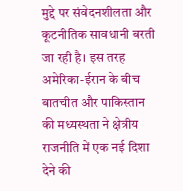मुद्दे पर संवेदनशीलता और कूटनीतिक सावधानी बरती जा रही है। इस तरह अमेरिका-ईरान के बीच बातचीत और पाकिस्तान की मध्यस्थता ने क्षेत्रीय राजनीति में एक नई दिशा देने की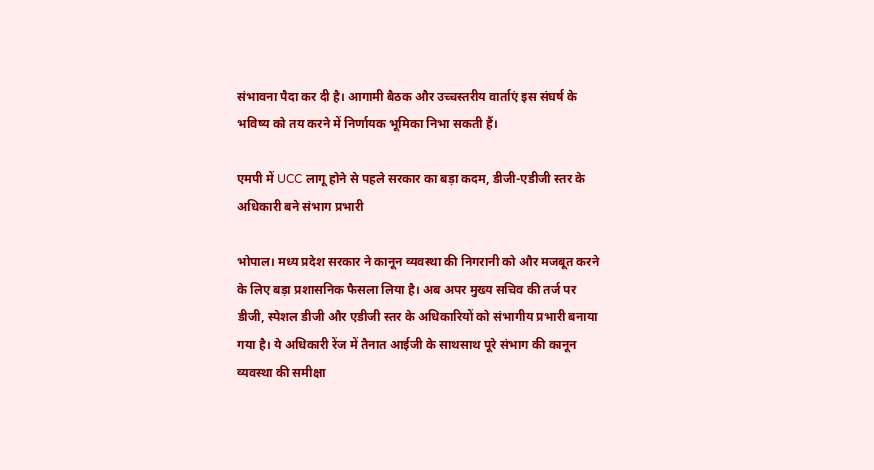संभावना पैदा कर दी है। आगामी बैठक और उच्चस्तरीय वार्ताएं इस संघर्ष के भविष्य को तय करने में निर्णायक भूमिका निभा सकती हैं।

एमपी में UCC लागू होने से पहले सरकार का बड़ा कदम, डीजी-एडीजी स्तर के अधिकारी बने संभाग प्रभारी

भोपाल। मध्य प्रदेश सरकार ने कानून व्यवस्था की निगरानी को और मजबूत करने के लिए बड़ा प्रशासनिक फैसला लिया है। अब अपर मुख्य सचिव की तर्ज पर डीजी, स्पेशल डीजी और एडीजी स्तर के अधिकारियों को संभागीय प्रभारी बनाया गया है। ये अधिकारी रेंज में तैनात आईजी के साथसाथ पूरे संभाग की कानून व्यवस्था की समीक्षा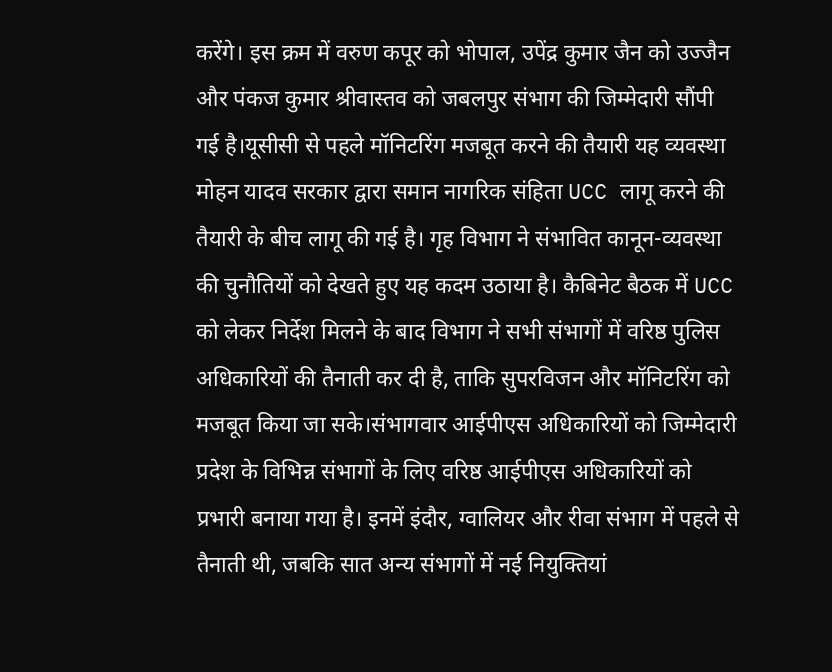करेंगे। इस क्रम में वरुण कपूर को भोपाल, उपेंद्र कुमार जैन को उज्जैन और पंकज कुमार श्रीवास्तव को जबलपुर संभाग की जिम्मेदारी सौंपी गई है।यूसीसी से पहले मॉनिटरिंग मजबूत करने की तैयारी यह व्यवस्था मोहन यादव सरकार द्वारा समान नागरिक संहिता UCC लागू करने की तैयारी के बीच लागू की गई है। गृह विभाग ने संभावित कानून-व्यवस्था की चुनौतियों को देखते हुए यह कदम उठाया है। कैबिनेट बैठक में UCC को लेकर निर्देश मिलने के बाद विभाग ने सभी संभागों में वरिष्ठ पुलिस अधिकारियों की तैनाती कर दी है, ताकि सुपरविजन और मॉनिटरिंग को मजबूत किया जा सके।संभागवार आईपीएस अधिकारियों को जिम्मेदारी प्रदेश के विभिन्न संभागों के लिए वरिष्ठ आईपीएस अधिकारियों को प्रभारी बनाया गया है। इनमें इंदौर, ग्वालियर और रीवा संभाग में पहले से तैनाती थी, जबकि सात अन्य संभागों में नई नियुक्तियां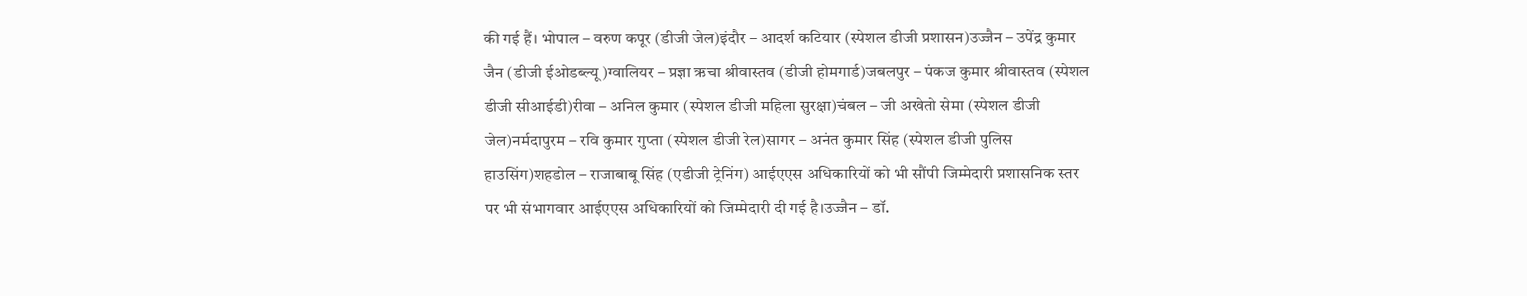की गई हैं। भोपाल – वरुण कपूर (डीजी जेल)इंदौर – आदर्श कटियार (स्पेशल डीजी प्रशासन)उज्जैन – उपेंद्र कुमार जैन (डीजी ईओडब्ल्यू)ग्वालियर – प्रज्ञा ऋचा श्रीवास्तव (डीजी होमगार्ड)जबलपुर – पंकज कुमार श्रीवास्तव (स्पेशल डीजी सीआईडी)रीवा – अनिल कुमार (स्पेशल डीजी महिला सुरक्षा)चंबल – जी अखेतो सेमा (स्पेशल डीजी जेल)नर्मदापुरम – रवि कुमार गुप्ता (स्पेशल डीजी रेल)सागर – अनंत कुमार सिंह (स्पेशल डीजी पुलिस हाउसिंग)शहडोल – राजाबाबू सिंह (एडीजी ट्रेनिंग) आईएएस अधिकारियों को भी सौंपी जिम्मेदारी प्रशासनिक स्तर पर भी संभागवार आईएएस अधिकारियों को जिम्मेदारी दी गई है।उज्जैन – डॉ.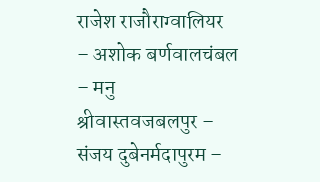राजेश राजौराग्वालियर – अशोक बर्णवालचंबल – मनु श्रीवास्तवजबलपुर – संजय दुबेनर्मदापुरम –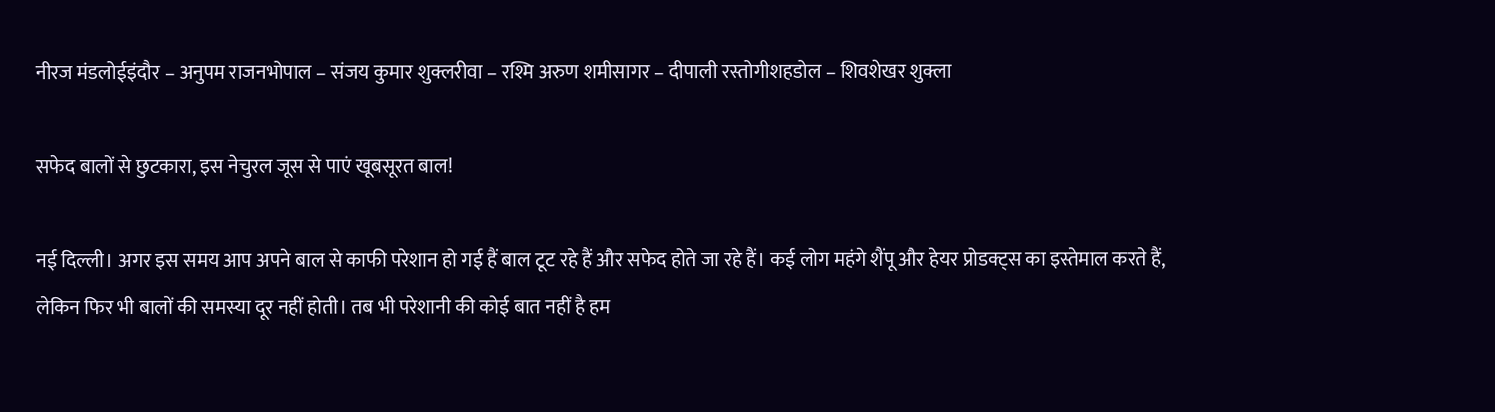नीरज मंडलोईइंदौर – अनुपम राजनभोपाल – संजय कुमार शुक्लरीवा – रश्मि अरुण शमीसागर – दीपाली रस्तोगीशहडोल – शिवशेखर शुक्ला

सफेद बालों से छुटकारा, इस नेचुरल जूस से पाएं खूबसूरत बाल!

नई दिल्ली। अगर इस समय आप अपने बाल से काफी परेशान हो गई हैं बाल टूट रहे हैं और सफेद होते जा रहे हैं। कई लोग महंगे शैंपू और हेयर प्रोडक्ट्स का इस्तेमाल करते हैं, लेकिन फिर भी बालों की समस्या दूर नहीं होती। तब भी परेशानी की कोई बात नहीं है हम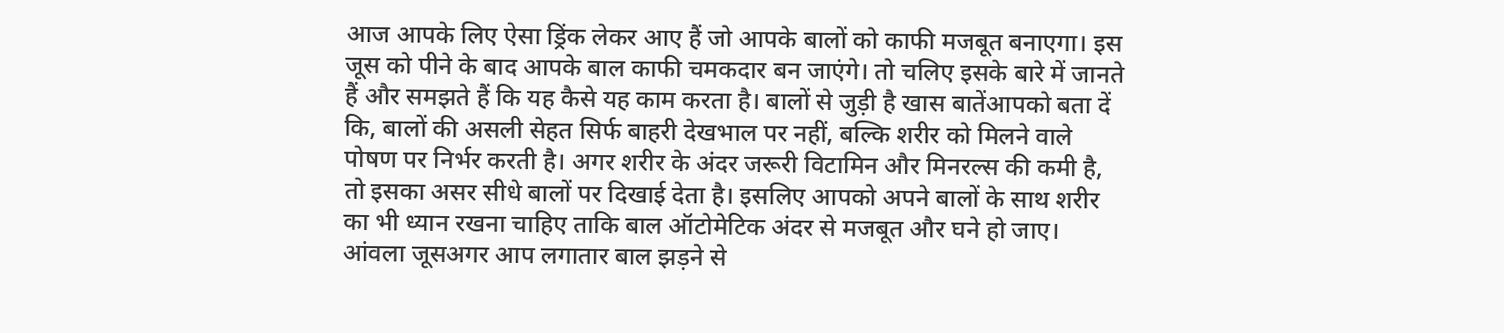आज आपके लिए ऐसा ड्रिंक लेकर आए हैं जो आपके बालों को काफी मजबूत बनाएगा। इस जूस को पीने के बाद आपके बाल काफी चमकदार बन जाएंगे। तो चलिए इसके बारे में जानते हैं और समझते हैं कि यह कैसे यह काम करता है। बालों से जुड़ी है खास बातेंआपको बता दें कि, बालों की असली सेहत सिर्फ बाहरी देखभाल पर नहीं, बल्कि शरीर को मिलने वाले पोषण पर निर्भर करती है। अगर शरीर के अंदर जरूरी विटामिन और मिनरल्स की कमी है, तो इसका असर सीधे बालों पर दिखाई देता है। इसलिए आपको अपने बालों के साथ शरीर का भी ध्यान रखना चाहिए ताकि बाल ऑटोमेटिक अंदर से मजबूत और घने हो जाए। आंवला जूसअगर आप लगातार बाल झड़ने से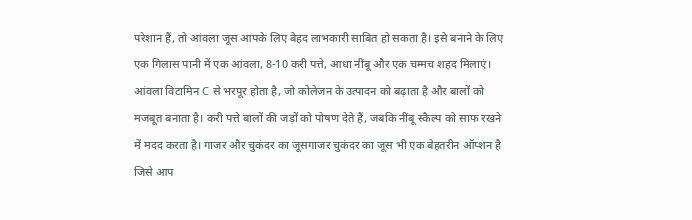परेशान हैं, तो आंवला जूस आपके लिए बेहद लाभकारी साबित हो सकता है। इसे बनाने के लिए एक गिलास पानी में एक आंवला, 8-10 करी पत्ते, आधा नींबू और एक चम्मच शहद मिलाएं। आंवला विटामिन C से भरपूर होता है, जो कोलेजन के उत्पादन को बढ़ाता है और बालों को मजबूत बनाता है। करी पत्ते बालों की जड़ों को पोषण देते हैं, जबकि नींबू स्कैल्प को साफ रखने में मदद करता है। गाजर और चुकंदर का जूसगाजर चुकंदर का जूस भी एक बेहतरीन ऑप्शन है जिसे आप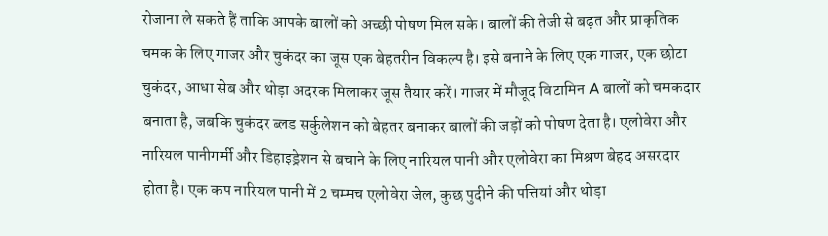रोजाना ले सकते हैं ताकि आपके बालों को अच्छी पोषण मिल सके। बालों की तेजी से बढ़त और प्राकृतिक चमक के लिए गाजर और चुकंदर का जूस एक बेहतरीन विकल्प है। इसे बनाने के लिए एक गाजर, एक छोटा चुकंदर, आधा सेब और थोड़ा अदरक मिलाकर जूस तैयार करें। गाजर में मौजूद विटामिन A बालों को चमकदार बनाता है, जबकि चुकंदर ब्लड सर्कुलेशन को बेहतर बनाकर बालों की जड़ों को पोषण देता है। एलोवेरा और नारियल पानीगर्मी और डिहाइड्रेशन से बचाने के लिए नारियल पानी और एलोवेरा का मिश्रण बेहद असरदार होता है। एक कप नारियल पानी में 2 चम्मच एलोवेरा जेल, कुछ पुदीने की पत्तियां और थोड़ा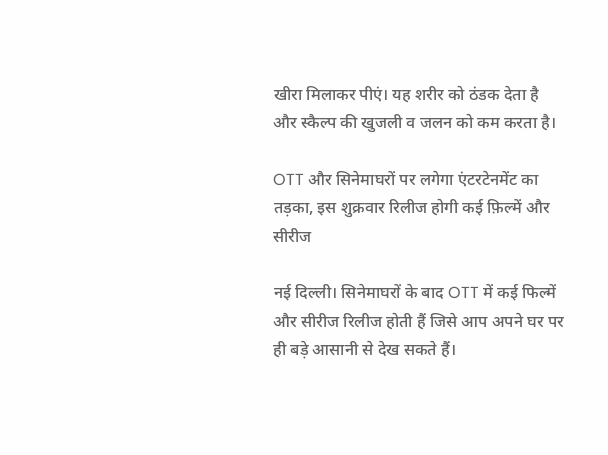खीरा मिलाकर पीएं। यह शरीर को ठंडक देता है और स्कैल्प की खुजली व जलन को कम करता है।

OTT और सिनेमाघरों पर लगेगा एंटरटेनमेंट का तड़का, इस शुक्रवार रिलीज होगी कई फ़िल्में और सीरीज

नई दिल्ली। सिनेमाघरों के बाद OTT में कई फिल्में और सीरीज रिलीज होती हैं जिसे आप अपने घर पर ही बड़े आसानी से देख सकते हैं।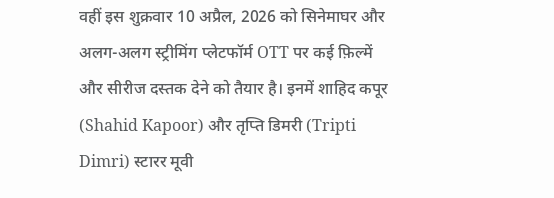वहीं इस शुक्रवार 10 अप्रैल, 2026 को सिनेमाघर और अलग-अलग स्ट्रीमिंग प्लेटफॉर्म OTT पर कई फ़िल्में और सीरीज दस्तक देने को तैयार है। इनमें शाहिद कपूर (Shahid Kapoor) और तृप्ति डिमरी (Tripti Dimri) स्टारर मूवी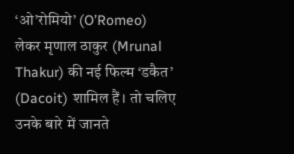‘ओ’रोमियो’ (O’Romeo) लेकर मृणाल ठाकुर (Mrunal Thakur) की नई फिल्म ‘डकैत’ (Dacoit) शामिल हैं। तो चलिए उनके बारे में जानते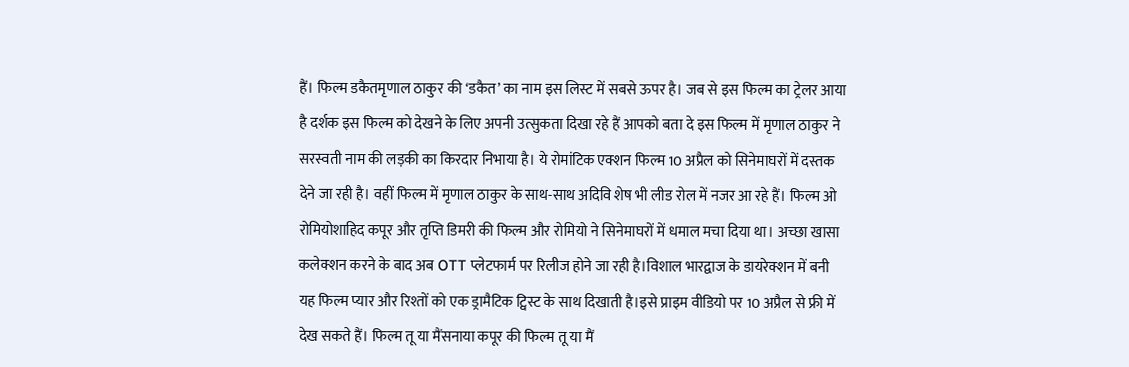हैं। फिल्म डकैतमृणाल ठाकुर की ‘डकैत’ का नाम इस लिस्ट में सबसे ऊपर है। जब से इस फिल्म का ट्रेलर आया है दर्शक इस फिल्म को देखने के लिए अपनी उत्सुकता दिखा रहे हैं आपको बता दे इस फिल्म में मृणाल ठाकुर ने सरस्वती नाम की लड़की का किरदार निभाया है। ये रोमांटिक एक्शन फिल्म 10 अप्रैल को सिनेमाघरों में दस्तक देने जा रही है। वहीं फिल्म में मृणाल ठाकुर के साथ-साथ अदिवि शेष भी लीड रोल में नजर आ रहे हैं। फिल्म ओ रोमियोशाहिद कपूर और तृप्ति डिमरी की फिल्म और रोमियो ने सिनेमाघरों में धमाल मचा दिया था। अच्छा खासा कलेक्शन करने के बाद अब OTT प्लेटफार्म पर रिलीज होने जा रही है।विशाल भारद्वाज के डायरेक्शन में बनी यह फिल्म प्यार और रिश्तों को एक ड्रामैटिक ट्विस्ट के साथ दिखाती है।इसे प्राइम वीडियो पर 10 अप्रैल से फ्री में देख सकते हैं। फिल्म तू या मैंसनाया कपूर की फिल्म तू या मैं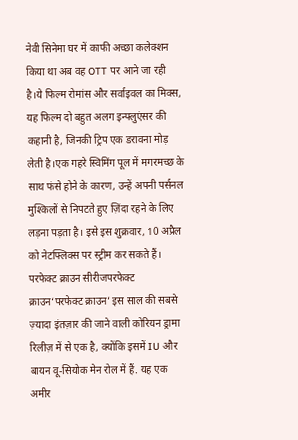नेवी सिनेमा घर में काफी अच्छा कलेक्शन किया था अब वह OTT पर आने जा रही है।ये फिल्म रोमांस और सर्वाइवल का मिक्स, यह फिल्म दो बहुत अलग इन्फ्लुएंसर की कहानी है, जिनकी ट्रिप एक डरावना मोड़ लेती है।एक गहरे स्विमिंग पूल में मगरमच्छ के साथ फंसे होने के कारण, उन्हें अपनी पर्सनल मुश्किलों से निपटते हुए ज़िंदा रहने के लिए लड़ना पड़ता है। इसे इस शुक्रवार, 10 अप्रैल को नेटफ्लिक्स पर स्ट्रीम कर सकते हैं। परफेक्ट क्राउन सीरीजपरफेक्ट क्राउन‘परफेक्ट क्राउन’ इस साल की सबसे ज़्यादा इंतज़ार की जाने वाली कोरियन ड्रामा रिलीज़ में से एक है, क्योंकि इसमें IU और बायन वू-सियोक मेन रोल में हैं. यह एक अमीर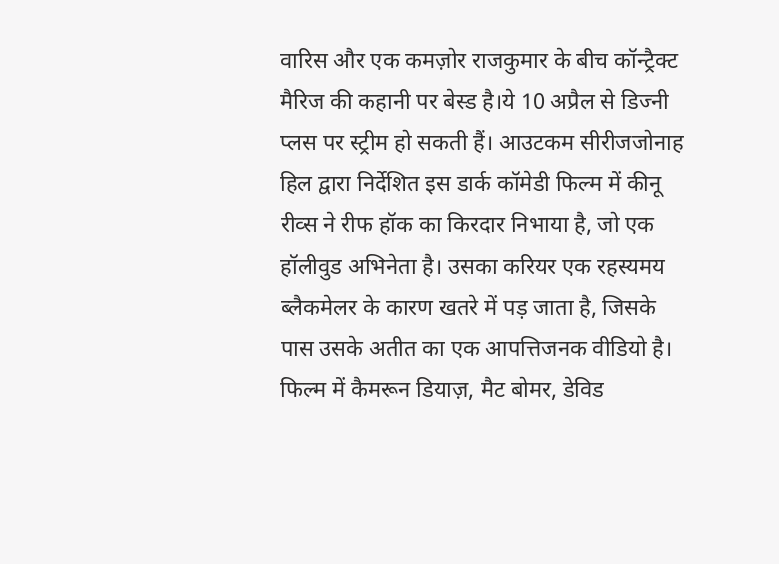वारिस और एक कमज़ोर राजकुमार के बीच कॉन्ट्रैक्ट मैरिज की कहानी पर बेस्ड है।ये 10 अप्रैल से डिज्नी प्लस पर स्ट्रीम हो सकती हैं। आउटकम सीरीजजोनाह हिल द्वारा निर्देशित इस डार्क कॉमेडी फिल्म में कीनू रीव्स ने रीफ हॉक का किरदार निभाया है, जो एक हॉलीवुड अभिनेता है। उसका करियर एक रहस्यमय ब्लैकमेलर के कारण खतरे में पड़ जाता है, जिसके पास उसके अतीत का एक आपत्तिजनक वीडियो है। फिल्म में कैमरून डियाज़, मैट बोमर, डेविड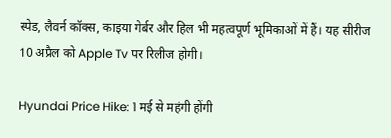स्पेड, लैवर्न कॉक्स, काइया गेर्बर और हिल भी महत्वपूर्ण भूमिकाओं में हैं। यह सीरीज 10 अप्रैल को Apple Tv पर रिलीज होगी।

Hyundai Price Hike: 1 मई से महंगी होंगी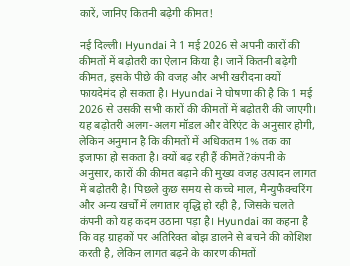कारें, जानिए कितनी बढ़ेगी कीमत!

नई दिल्ली। Hyundai ने 1 मई 2026 से अपनी कारों की कीमतों में बढ़ोतरी का ऐलान किया है। जानें कितनी बढ़ेगी कीमत, इसके पीछे की वजह और अभी खरीदना क्यों फायदेमंद हो सकता है। Hyundai ने घोषणा की है कि 1 मई 2026 से उसकी सभी कारों की कीमतों में बढ़ोतरी की जाएगी। यह बढ़ोतरी अलग-अलग मॉडल और वेरिएंट के अनुसार होगी, लेकिन अनुमान है कि कीमतों में अधिकतम 1% तक का इजाफा हो सकता है। क्यों बढ़ रही हैं कीमतें?कंपनी के अनुसार, कारों की कीमत बढ़ाने की मुख्य वजह उत्पादन लागत में बढ़ोतरी है। पिछले कुछ समय से कच्चे माल, मैन्युफैक्चरिंग और अन्य खर्चों में लगातार वृद्धि हो रही है, जिसके चलते कंपनी को यह कदम उठाना पड़ा है। Hyundai का कहना है कि वह ग्राहकों पर अतिरिक्त बोझ डालने से बचने की कोशिश करती है, लेकिन लागत बढ़ने के कारण कीमतों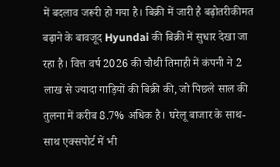में बदलाव जरूरी हो गया है। बिक्री में जारी है बढ़ोतरीकीमत बढ़ाने के बावजूद Hyundai की बिक्री में सुधार देखा जा रहा है। वित्त वर्ष 2026 की चौथी तिमाही में कंपनी ने 2 लाख से ज्यादा गाड़ियों की बिक्री की, जो पिछले साल की तुलना में करीब 8.7% अधिक है। घरेलू बाजार के साथ-साथ एक्सपोर्ट में भी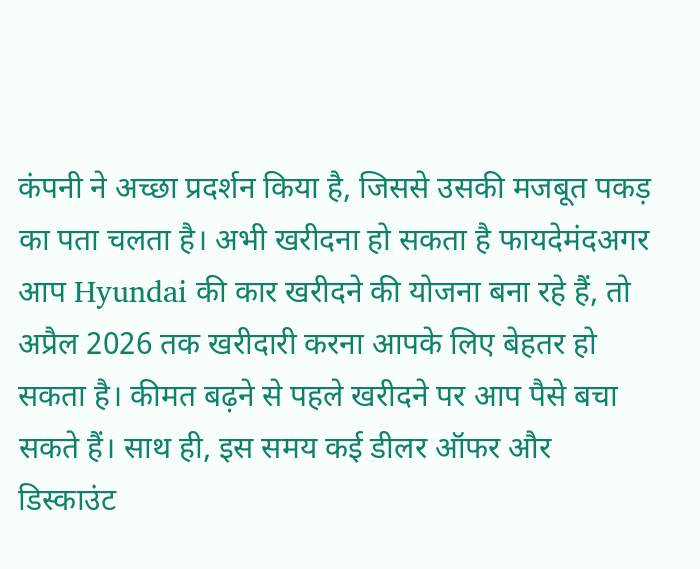कंपनी ने अच्छा प्रदर्शन किया है, जिससे उसकी मजबूत पकड़ का पता चलता है। अभी खरीदना हो सकता है फायदेमंदअगर आप Hyundai की कार खरीदने की योजना बना रहे हैं, तो अप्रैल 2026 तक खरीदारी करना आपके लिए बेहतर हो सकता है। कीमत बढ़ने से पहले खरीदने पर आप पैसे बचा सकते हैं। साथ ही, इस समय कई डीलर ऑफर और डिस्काउंट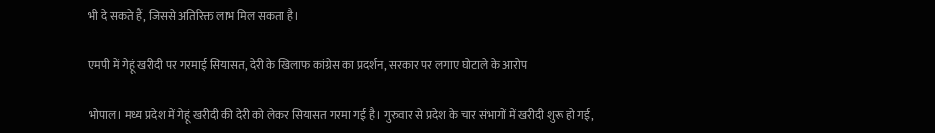भी दे सकते हैं, जिससे अतिरिक्त लाभ मिल सकता है।

एमपी में गेहूं खरीदी पर गरमाई सियासत, देरी के खिलाफ कांग्रेस का प्रदर्शन, सरकार पर लगाए घोटाले के आरोप

भोपाल। मध्य प्रदेश में गेहूं खरीदी की देरी को लेकर सियासत गरमा गई है। गुरुवार से प्रदेश के चार संभागों में खरीदी शुरू हो गई,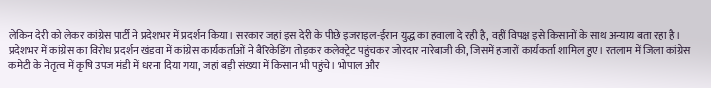लेकिन देरी को लेकर कांग्रेस पार्टी ने प्रदेशभर में प्रदर्शन किया। सरकार जहां इस देरी के पीछे इजराइल-ईरान युद्ध का हवाला दे रही है, वहीं विपक्ष इसे किसानों के साथ अन्याय बता रहा है। प्रदेशभर में कांग्रेस का विरोध प्रदर्शन खंडवा में कांग्रेस कार्यकर्ताओं ने बैरिकेडिंग तोड़कर कलेक्ट्रेट पहुंचकर जोरदार नारेबाजी की, जिसमें हजारों कार्यकर्ता शामिल हुए। रतलाम में जिला कांग्रेस कमेटी के नेतृत्व में कृषि उपज मंडी में धरना दिया गया, जहां बड़ी संख्या में किसान भी पहुंचे। भोपाल और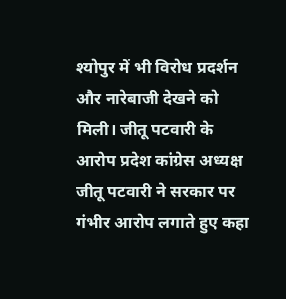श्योपुर में भी विरोध प्रदर्शन और नारेबाजी देखने को मिली। जीतू पटवारी के आरोप प्रदेश कांग्रेस अध्यक्ष जीतू पटवारी ने सरकार पर गंभीर आरोप लगाते हुए कहा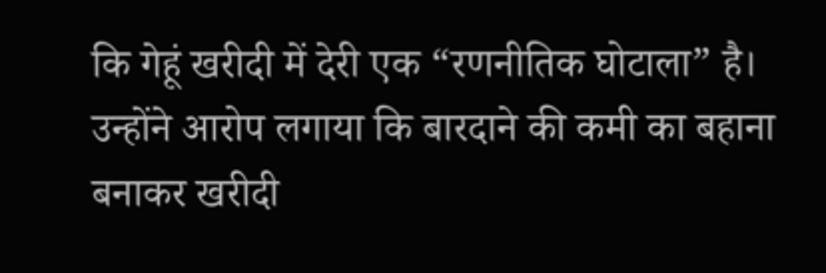कि गेहूं खरीदी में देरी एक “रणनीतिक घोटाला” है। उन्होंने आरोप लगाया कि बारदाने की कमी का बहाना बनाकर खरीदी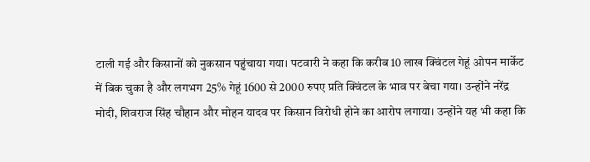टाली गई और किसानों को नुकसान पहुंचाया गया। पटवारी ने कहा कि करीब 10 लाख क्विंटल गेहूं ओपन मार्केट में बिक चुका है और लगभग 25% गेहूं 1600 से 2000 रुपए प्रति क्विंटल के भाव पर बेचा गया। उन्होंने नरेंद्र मोदी, शिवराज सिंह चौहान और मोहन यादव पर किसान विरोधी होने का आरोप लगाया। उन्होंने यह भी कहा कि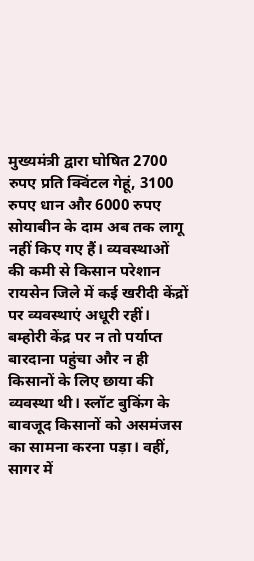मुख्यमंत्री द्वारा घोषित 2700 रुपए प्रति क्विंटल गेहूं, 3100 रुपए धान और 6000 रुपए सोयाबीन के दाम अब तक लागू नहीं किए गए हैं। व्यवस्थाओं की कमी से किसान परेशान रायसेन जिले में कई खरीदी केंद्रों पर व्यवस्थाएं अधूरी रहीं। बम्होरी केंद्र पर न तो पर्याप्त बारदाना पहुंचा और न ही किसानों के लिए छाया की व्यवस्था थी। स्लॉट बुकिंग के बावजूद किसानों को असमंजस का सामना करना पड़ा। वहीं, सागर में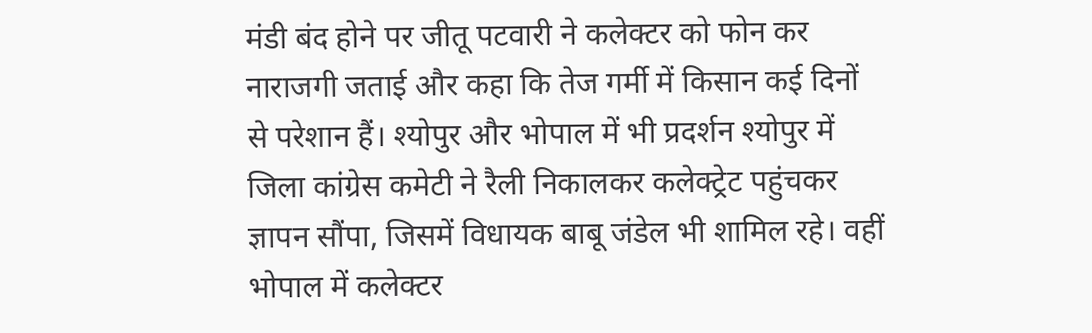मंडी बंद होने पर जीतू पटवारी ने कलेक्टर को फोन कर नाराजगी जताई और कहा कि तेज गर्मी में किसान कई दिनों से परेशान हैं। श्योपुर और भोपाल में भी प्रदर्शन श्योपुर में जिला कांग्रेस कमेटी ने रैली निकालकर कलेक्ट्रेट पहुंचकर ज्ञापन सौंपा, जिसमें विधायक बाबू जंडेल भी शामिल रहे। वहीं भोपाल में कलेक्टर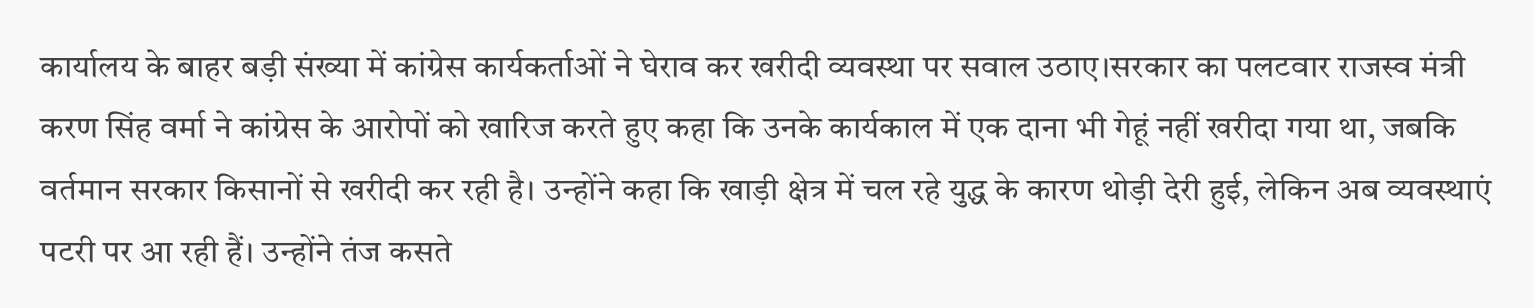कार्यालय के बाहर बड़ी संख्या में कांग्रेस कार्यकर्ताओं ने घेराव कर खरीदी व्यवस्था पर सवाल उठाए।सरकार का पलटवार राजस्व मंत्री करण सिंह वर्मा ने कांग्रेस के आरोपों को खारिज करते हुए कहा कि उनके कार्यकाल में एक दाना भी गेहूं नहीं खरीदा गया था, जबकि वर्तमान सरकार किसानों से खरीदी कर रही है। उन्होंने कहा कि खाड़ी क्षेत्र में चल रहे युद्ध के कारण थोड़ी देरी हुई, लेकिन अब व्यवस्थाएं पटरी पर आ रही हैं। उन्होंने तंज कसते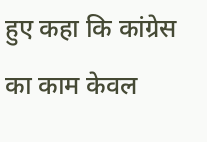हुए कहा कि कांग्रेस का काम केवल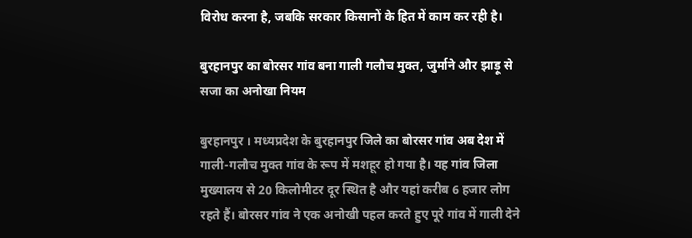विरोध करना है, जबकि सरकार किसानों के हित में काम कर रही है।

बुरहानपुर का बोरसर गांव बना गाली गलौच मुक्त, जुर्माने और झाड़ू से सजा का अनोखा नियम

बुरहानपुर । मध्यप्रदेश के बुरहानपुर जिले का बोरसर गांव अब देश में गाली-गलौच मुक्त गांव के रूप में मशहूर हो गया है। यह गांव जिला मुख्यालय से 20 किलोमीटर दूर स्थित है और यहां करीब 6 हजार लोग रहते हैं। बोरसर गांव ने एक अनोखी पहल करते हुए पूरे गांव में गाली देने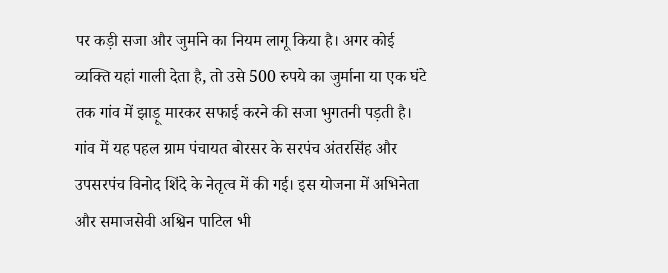पर कड़ी सजा और जुर्माने का नियम लागू किया है। अगर कोई व्यक्ति यहां गाली देता है, तो उसे 500 रुपये का जुर्माना या एक घंटे तक गांव में झाड़ू मारकर सफाई करने की सजा भुगतनी पड़ती है। गांव में यह पहल ग्राम पंचायत बोरसर के सरपंच अंतरसिंह और उपसरपंच विनोद शिंदे के नेतृत्व में की गई। इस योजना में अभिनेता और समाजसेवी अश्विन पाटिल भी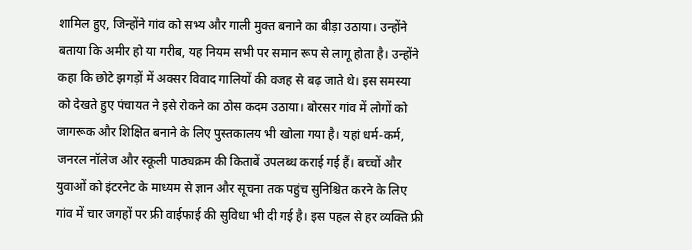शामिल हुए, जिन्होंने गांव को सभ्य और गाली मुक्त बनाने का बीड़ा उठाया। उन्होंने बताया कि अमीर हो या गरीब, यह नियम सभी पर समान रूप से लागू होता है। उन्होंने कहा कि छोटे झगड़ों में अक्सर विवाद गालियों की वजह से बढ़ जाते थे। इस समस्या को देखते हुए पंचायत ने इसे रोकने का ठोस कदम उठाया। बोरसर गांव में लोगों को जागरूक और शिक्षित बनाने के लिए पुस्तकालय भी खोला गया है। यहां धर्म-कर्म, जनरल नॉलेज और स्कूली पाठ्यक्रम की किताबें उपलब्ध कराई गई हैं। बच्चों और युवाओं को इंटरनेट के माध्यम से ज्ञान और सूचना तक पहुंच सुनिश्चित करने के लिए गांव में चार जगहों पर फ्री वाईफाई की सुविधा भी दी गई है। इस पहल से हर व्यक्ति फ्री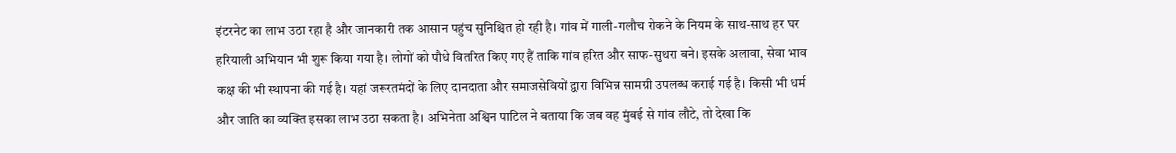इंटरनेट का लाभ उठा रहा है और जानकारी तक आसान पहुंच सुनिश्चित हो रही है। गांव में गाली-गलौच रोकने के नियम के साथ-साथ हर घर हरियाली अभियान भी शुरू किया गया है। लोगों को पौधे वितरित किए गए हैं ताकि गांव हरित और साफ-सुथरा बने। इसके अलावा, सेवा भाव कक्ष की भी स्थापना की गई है। यहां जरूरतमंदों के लिए दानदाता और समाजसेवियों द्वारा विभिन्न सामग्री उपलब्ध कराई गई है। किसी भी धर्म और जाति का व्यक्ति इसका लाभ उठा सकता है। अभिनेता अश्विन पाटिल ने बताया कि जब वह मुंबई से गांव लौटे, तो देखा कि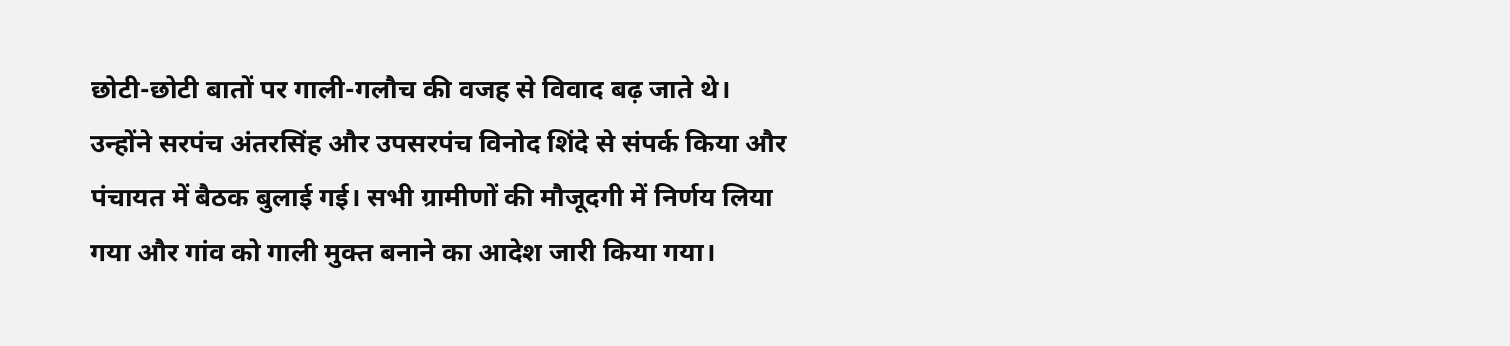छोटी-छोटी बातों पर गाली-गलौच की वजह से विवाद बढ़ जाते थे। उन्होंने सरपंच अंतरसिंह और उपसरपंच विनोद शिंदे से संपर्क किया और पंचायत में बैठक बुलाई गई। सभी ग्रामीणों की मौजूदगी में निर्णय लिया गया और गांव को गाली मुक्त बनाने का आदेश जारी किया गया।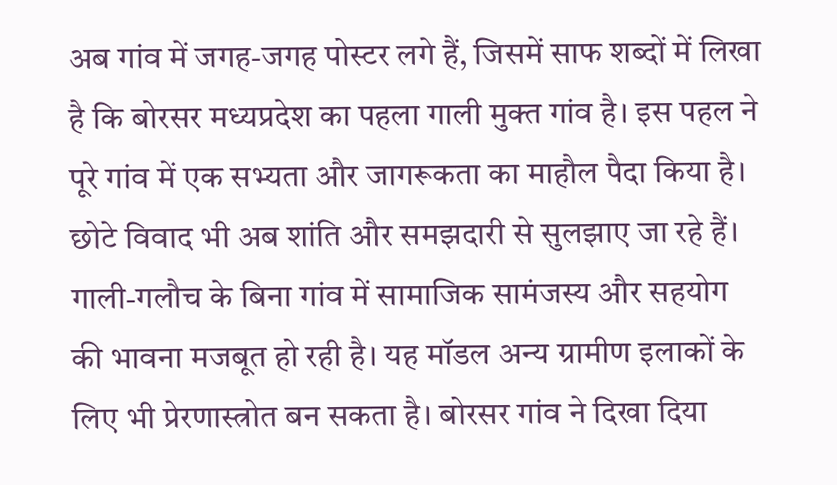अब गांव में जगह-जगह पोस्टर लगे हैं, जिसमें साफ शब्दों में लिखा है कि बोरसर मध्यप्रदेश का पहला गाली मुक्त गांव है। इस पहल ने पूरे गांव में एक सभ्यता और जागरूकता का माहौल पैदा किया है। छोटे विवाद भी अब शांति और समझदारी से सुलझाए जा रहे हैं। गाली-गलौच के बिना गांव में सामाजिक सामंजस्य और सहयोग की भावना मजबूत हो रही है। यह मॉडल अन्य ग्रामीण इलाकों के लिए भी प्रेरणास्त्रोत बन सकता है। बोरसर गांव ने दिखा दिया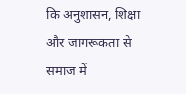कि अनुशासन, शिक्षा और जागरूकता से समाज में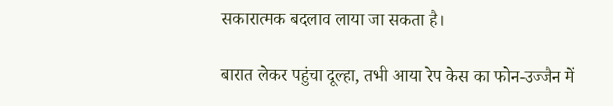सकारात्मक बदलाव लाया जा सकता है।

बारात लेकर पहुंचा दूल्हा, तभी आया रेप केस का फोन-उज्जैन में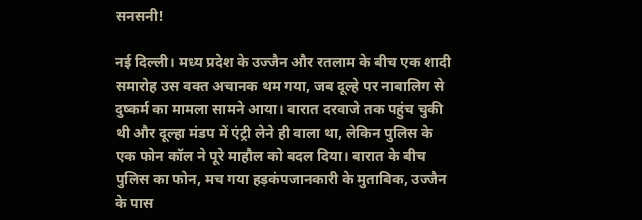सनसनी!

नई दिल्ली। मध्य प्रदेश के उज्जैन और रतलाम के बीच एक शादी समारोह उस वक्त अचानक थम गया, जब दूल्हे पर नाबालिग से दुष्कर्म का मामला सामने आया। बारात दरवाजे तक पहुंच चुकी थी और दूल्हा मंडप में एंट्री लेने ही वाला था, लेकिन पुलिस के एक फोन कॉल ने पूरे माहौल को बदल दिया। बारात के बीच पुलिस का फोन, मच गया हड़कंपजानकारी के मुताबिक, उज्जैन के पास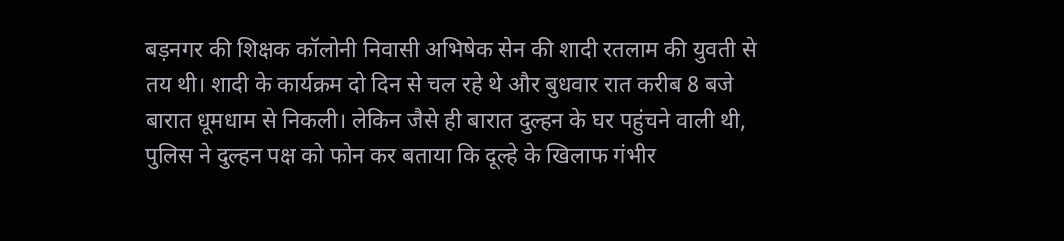बड़नगर की शिक्षक कॉलोनी निवासी अभिषेक सेन की शादी रतलाम की युवती से तय थी। शादी के कार्यक्रम दो दिन से चल रहे थे और बुधवार रात करीब 8 बजे बारात धूमधाम से निकली। लेकिन जैसे ही बारात दुल्हन के घर पहुंचने वाली थी, पुलिस ने दुल्हन पक्ष को फोन कर बताया कि दूल्हे के खिलाफ गंभीर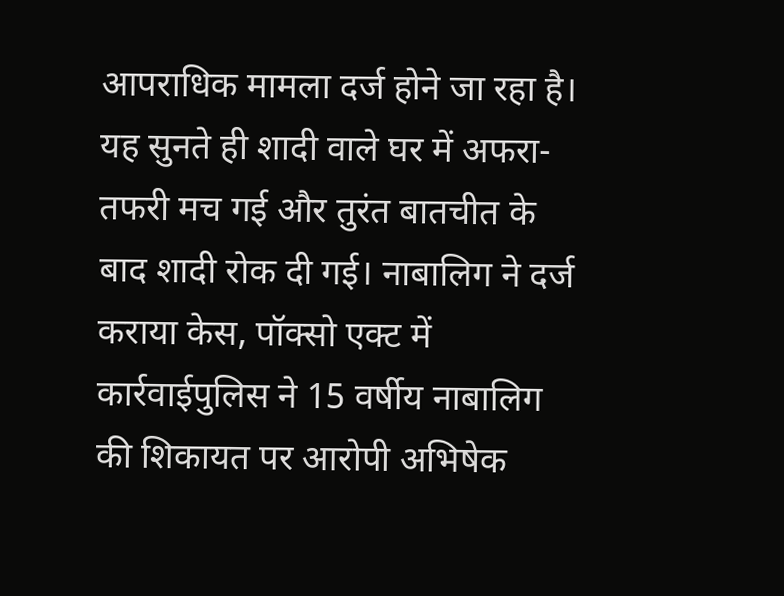आपराधिक मामला दर्ज होने जा रहा है। यह सुनते ही शादी वाले घर में अफरा-तफरी मच गई और तुरंत बातचीत के बाद शादी रोक दी गई। नाबालिग ने दर्ज कराया केस, पॉक्सो एक्ट में कार्रवाईपुलिस ने 15 वर्षीय नाबालिग की शिकायत पर आरोपी अभिषेक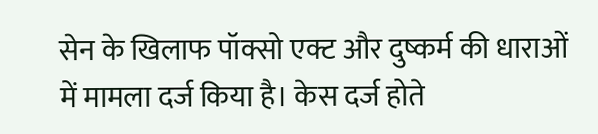सेन के खिलाफ पॉक्सो एक्ट और दुष्कर्म की धाराओं में मामला दर्ज किया है। केस दर्ज होते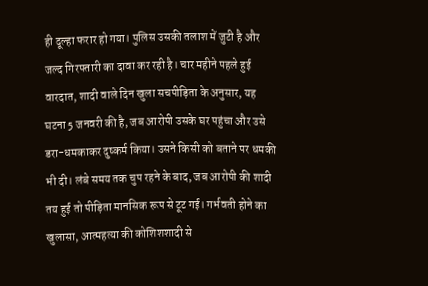ही दूल्हा फरार हो गया। पुलिस उसकी तलाश में जुटी है और जल्द गिरफ्तारी का दावा कर रही है। चार महीने पहले हुई वारदात, शादी वाले दिन खुला सचपीड़िता के अनुसार, यह घटना 5 जनवरी की है, जब आरोपी उसके घर पहुंचा और उसे डरा-धमकाकर दुष्कर्म किया। उसने किसी को बताने पर धमकी भी दी। लंबे समय तक चुप रहने के बाद, जब आरोपी की शादी तय हुई तो पीड़िता मानसिक रूप से टूट गई। गर्भवती होने का खुलासा, आत्महत्या की कोशिशशादी से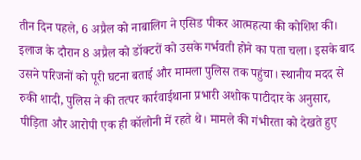तीन दिन पहले, 6 अप्रैल को नाबालिग ने एसिड पीकर आत्महत्या की कोशिश की। इलाज के दौरान 8 अप्रैल को डॉक्टरों को उसके गर्भवती होने का पता चला। इसके बाद उसने परिजनों को पूरी घटना बताई और मामला पुलिस तक पहुंचा। स्थानीय मदद से रुकी शादी, पुलिस ने की तत्पर कार्रवाईथाना प्रभारी अशोक पाटीदार के अनुसार, पीड़िता और आरोपी एक ही कॉलोनी में रहते थे। मामले की गंभीरता को देखते हुए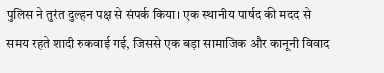पुलिस ने तुरंत दुल्हन पक्ष से संपर्क किया। एक स्थानीय पार्षद की मदद से समय रहते शादी रुकवाई गई, जिससे एक बड़ा सामाजिक और कानूनी विवाद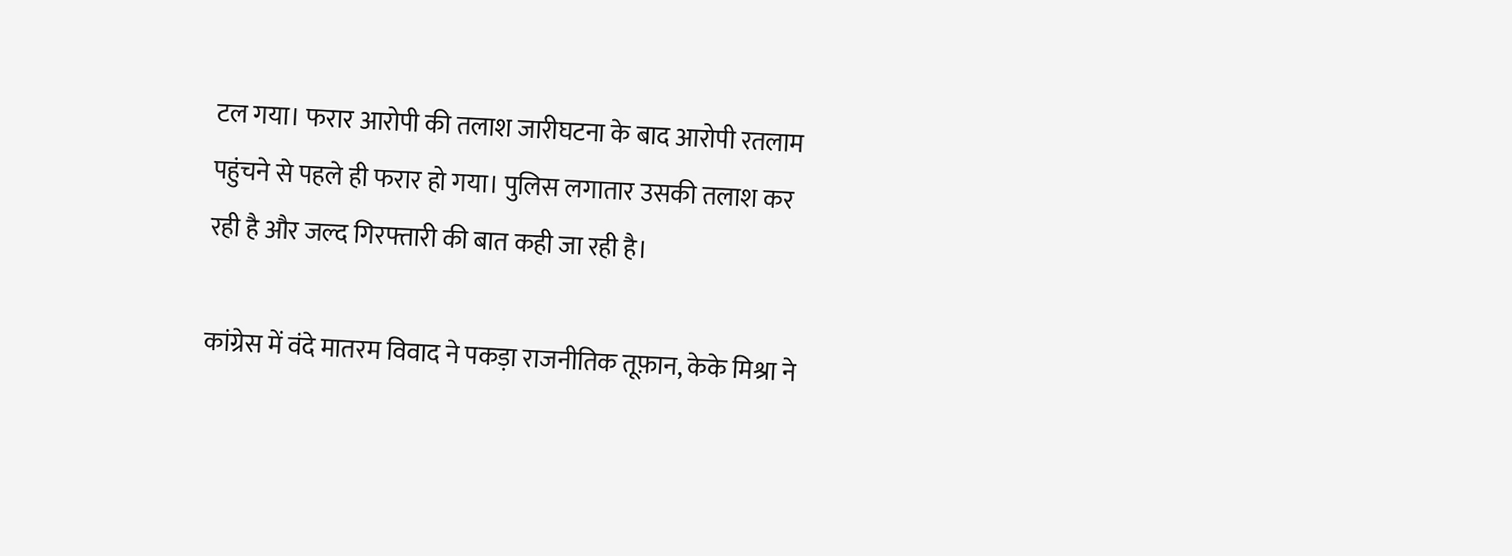टल गया। फरार आरोपी की तलाश जारीघटना के बाद आरोपी रतलाम पहुंचने से पहले ही फरार हो गया। पुलिस लगातार उसकी तलाश कर रही है और जल्द गिरफ्तारी की बात कही जा रही है।

कांग्रेस में वंदे मातरम विवाद ने पकड़ा राजनीतिक तूफ़ान, केके मिश्रा ने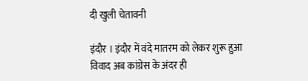दी खुली चेतावनी

इंदौर । इंदौर में वंदे मातरम को लेकर शुरू हुआ विवाद अब कांग्रेस के अंदर ही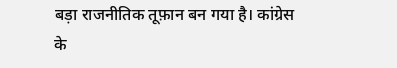बड़ा राजनीतिक तूफ़ान बन गया है। कांग्रेस के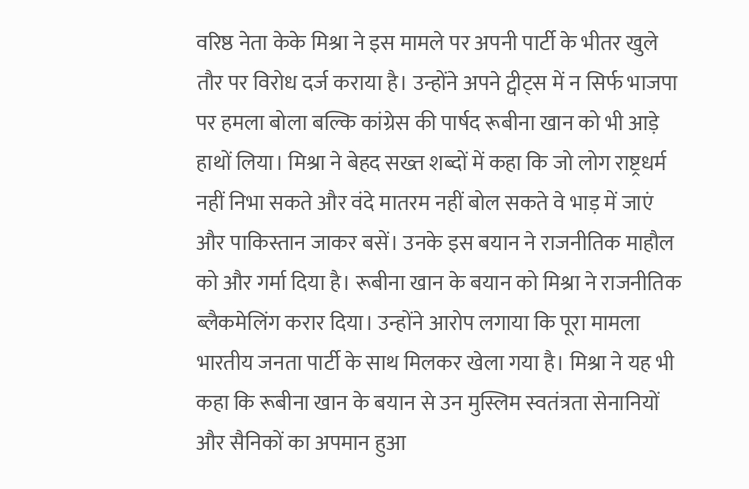वरिष्ठ नेता केके मिश्रा ने इस मामले पर अपनी पार्टी के भीतर खुले तौर पर विरोध दर्ज कराया है। उन्होंने अपने ट्वीट्स में न सिर्फ भाजपा पर हमला बोला बल्कि कांग्रेस की पार्षद रूबीना खान को भी आड़े हाथों लिया। मिश्रा ने बेहद सख्त शब्दों में कहा कि जो लोग राष्ट्रधर्म नहीं निभा सकते और वंदे मातरम नहीं बोल सकते वे भाड़ में जाएं और पाकिस्तान जाकर बसें। उनके इस बयान ने राजनीतिक माहौल को और गर्मा दिया है। रूबीना खान के बयान को मिश्रा ने राजनीतिक ब्लैकमेलिंग करार दिया। उन्होंने आरोप लगाया कि पूरा मामला भारतीय जनता पार्टी के साथ मिलकर खेला गया है। मिश्रा ने यह भी कहा कि रूबीना खान के बयान से उन मुस्लिम स्वतंत्रता सेनानियों और सैनिकों का अपमान हुआ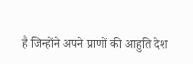है जिन्होंने अपने प्राणों की आहुति देश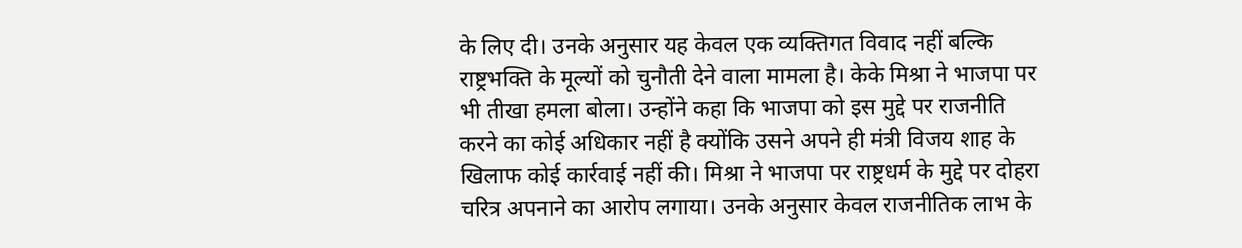के लिए दी। उनके अनुसार यह केवल एक व्यक्तिगत विवाद नहीं बल्कि राष्ट्रभक्ति के मूल्यों को चुनौती देने वाला मामला है। केके मिश्रा ने भाजपा पर भी तीखा हमला बोला। उन्होंने कहा कि भाजपा को इस मुद्दे पर राजनीति करने का कोई अधिकार नहीं है क्योंकि उसने अपने ही मंत्री विजय शाह के खिलाफ कोई कार्रवाई नहीं की। मिश्रा ने भाजपा पर राष्ट्रधर्म के मुद्दे पर दोहरा चरित्र अपनाने का आरोप लगाया। उनके अनुसार केवल राजनीतिक लाभ के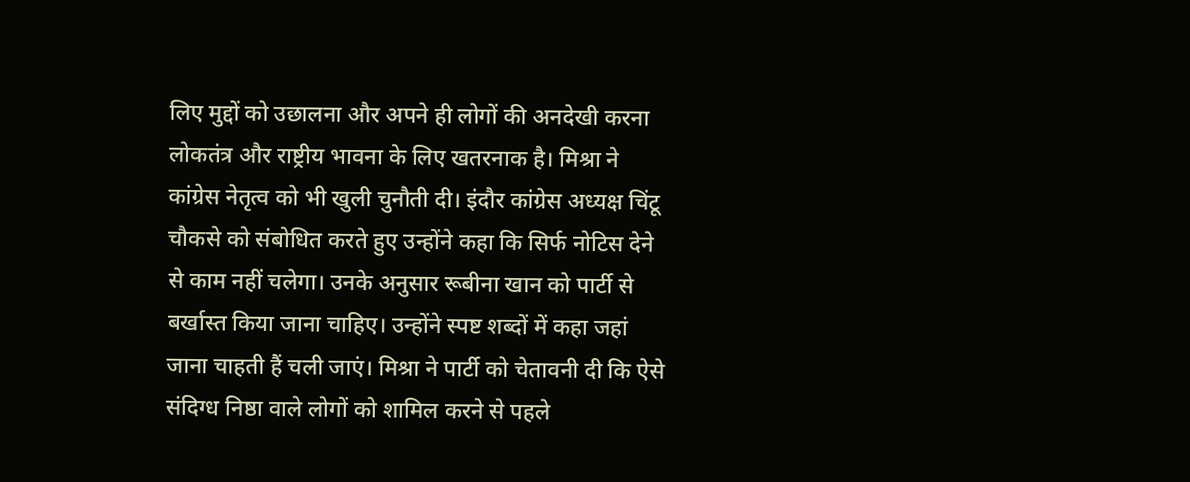लिए मुद्दों को उछालना और अपने ही लोगों की अनदेखी करना लोकतंत्र और राष्ट्रीय भावना के लिए खतरनाक है। मिश्रा ने कांग्रेस नेतृत्व को भी खुली चुनौती दी। इंदौर कांग्रेस अध्यक्ष चिंटू चौकसे को संबोधित करते हुए उन्होंने कहा कि सिर्फ नोटिस देने से काम नहीं चलेगा। उनके अनुसार रूबीना खान को पार्टी से बर्खास्त किया जाना चाहिए। उन्होंने स्पष्ट शब्दों में कहा जहां जाना चाहती हैं चली जाएं। मिश्रा ने पार्टी को चेतावनी दी कि ऐसे संदिग्ध निष्ठा वाले लोगों को शामिल करने से पहले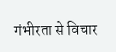गंभीरता से विचार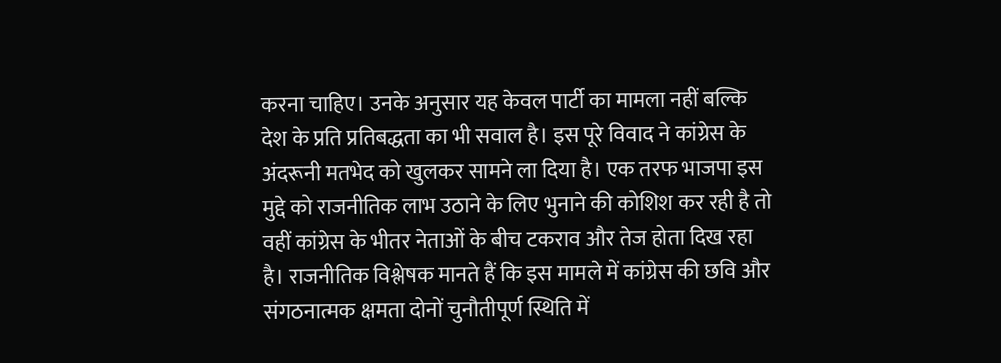करना चाहिए। उनके अनुसार यह केवल पार्टी का मामला नहीं बल्कि देश के प्रति प्रतिबद्धता का भी सवाल है। इस पूरे विवाद ने कांग्रेस के अंदरूनी मतभेद को खुलकर सामने ला दिया है। एक तरफ भाजपा इस मुद्दे को राजनीतिक लाभ उठाने के लिए भुनाने की कोशिश कर रही है तो वहीं कांग्रेस के भीतर नेताओं के बीच टकराव और तेज होता दिख रहा है। राजनीतिक विश्लेषक मानते हैं कि इस मामले में कांग्रेस की छवि और संगठनात्मक क्षमता दोनों चुनौतीपूर्ण स्थिति में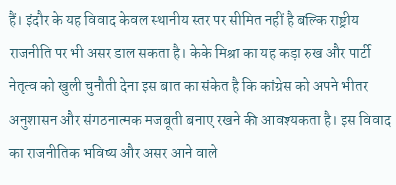हैं। इंदौर के यह विवाद केवल स्थानीय स्तर पर सीमित नहीं है बल्कि राष्ट्रीय राजनीति पर भी असर डाल सकता है। केके मिश्रा का यह कड़ा रुख और पार्टी नेतृत्व को खुली चुनौती देना इस बात का संकेत है कि कांग्रेस को अपने भीतर अनुशासन और संगठनात्मक मजबूती बनाए रखने की आवश्यकता है। इस विवाद का राजनीतिक भविष्य और असर आने वाले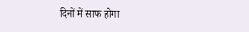दिनों में साफ होगा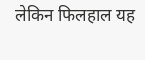लेकिन फिलहाल यह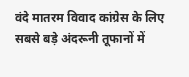वंदे मातरम विवाद कांग्रेस के लिए सबसे बड़े अंदरूनी तूफानों में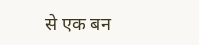से एक बन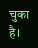चुका है।